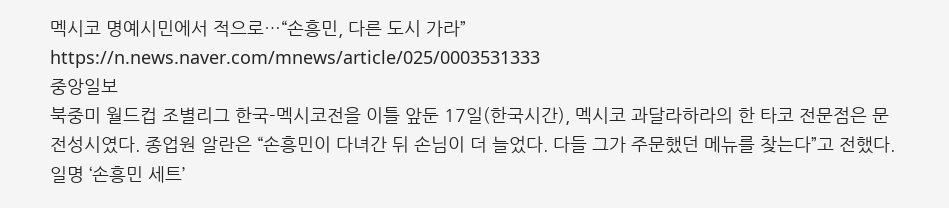멕시코 명예시민에서 적으로…“손흥민, 다른 도시 가라”
https://n.news.naver.com/mnews/article/025/0003531333
중앙일보
북중미 월드컵 조별리그 한국-멕시코전을 이틀 앞둔 17일(한국시간), 멕시코 과달라하라의 한 타코 전문점은 문전성시였다. 종업원 알란은 “손흥민이 다녀간 뒤 손님이 더 늘었다. 다들 그가 주문했던 메뉴를 찾는다”고 전했다. 일명 ‘손흥민 세트’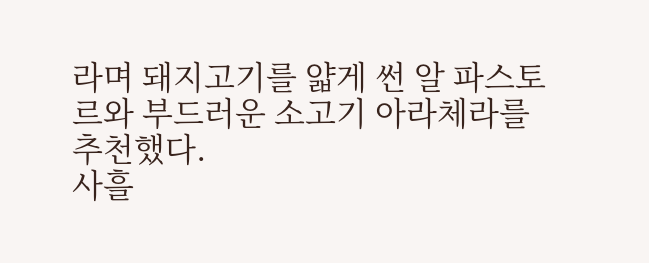라며 돼지고기를 얇게 썬 알 파스토르와 부드러운 소고기 아라체라를 추천했다.
사흘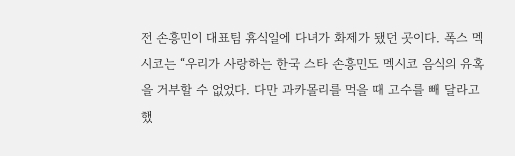전 손흥민이 대표팀 휴식일에 다녀가 화제가 됐던 곳이다. 폭스 멕시코는 “우리가 사랑하는 한국 스타 손흥민도 멕시코 음식의 유혹을 거부할 수 없었다. 다만 과카몰리를 먹을 때 고수를 빼 달라고 했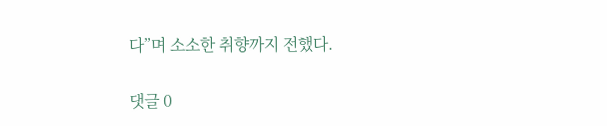다”며 소소한 취향까지 전했다.

댓글 0